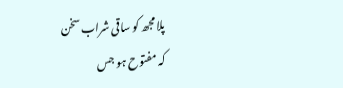پلا مجھ کو ساقی شراب سخن
کہ مفتوح ہو جس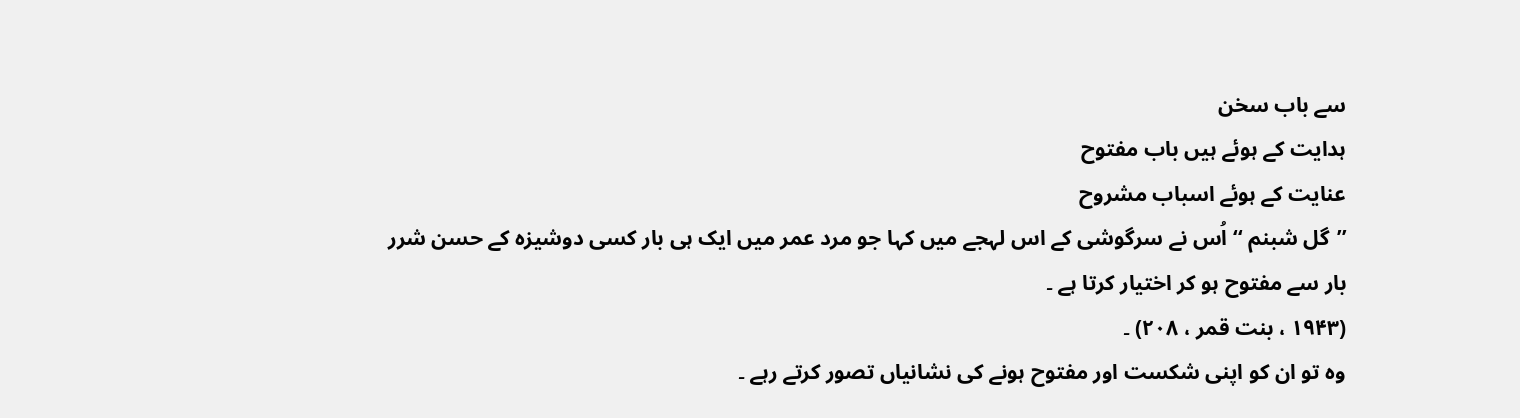سے باب سخن
ہدایت کے ہوئے ہیں باب مفتوح
عنایت کے ہوئے اسباب مشروح
’’گل شبنم ‘‘ اُس نے سرگوشی کے اس لہجے میں کہا جو مرد عمر میں ایک ہی بار کسی دوشیزہ کے حسن شرر بار سے مفتوح ہو کر اختیار کرتا ہے ۔
(۱۹۴۳ ، بنت قمر ، ۲۰۸) ۔
وہ تو ان کو اپنی شکست اور مفتوح ہونے کی نشانیاں تصور کرتے رہے ۔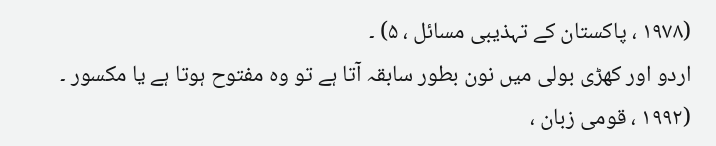(۱۹۷۸ ، پاکستان کے تہذیبی مسائل ، ۵) ۔
اردو اور کھڑی بولی میں نون بطور سابقہ آتا ہے تو وہ مفتوح ہوتا ہے یا مکسور ۔
(۱۹۹۲ ، قومی زبان ،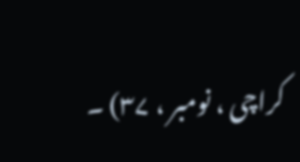کراچی ، نومبر ، ۳۷) ۔